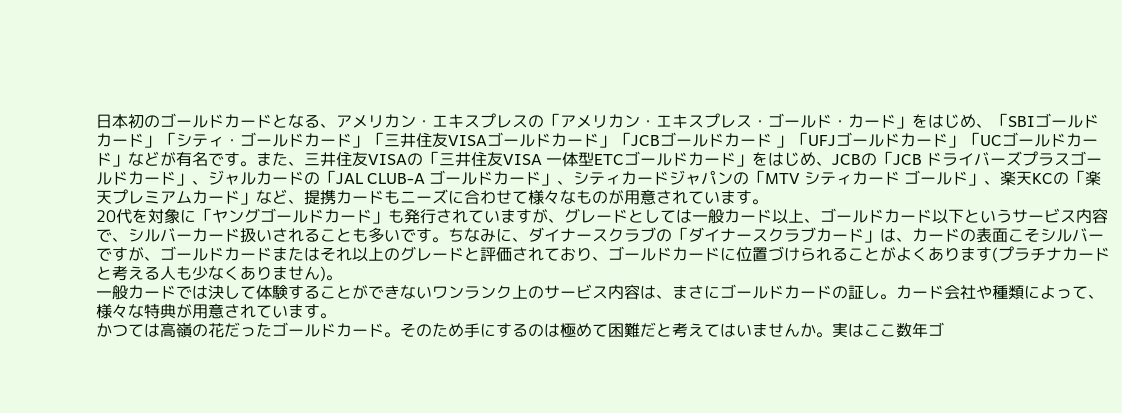日本初のゴールドカードとなる、アメリカン・エキスプレスの「アメリカン・エキスプレス・ゴールド・カード」をはじめ、「SBIゴールドカード」「シティ・ゴールドカード」「三井住友VISAゴールドカード」「JCBゴールドカード 」「UFJゴールドカード」「UCゴールドカード」などが有名です。また、三井住友VISAの「三井住友VISA 一体型ETCゴールドカード」をはじめ、JCBの「JCB ドライバーズプラスゴールドカード」、ジャルカードの「JAL CLUB-A ゴールドカード」、シティカードジャパンの「MTV シティカード ゴールド」、楽天KCの「楽天プレミアムカード」など、提携カードもニーズに合わせて様々なものが用意されています。
20代を対象に「ヤングゴールドカード」も発行されていますが、グレードとしては一般カード以上、ゴールドカード以下というサービス内容で、シルバーカード扱いされることも多いです。ちなみに、ダイナースクラブの「ダイナースクラブカード」は、カードの表面こそシルバーですが、ゴールドカードまたはそれ以上のグレードと評価されており、ゴールドカードに位置づけられることがよくあります(プラチナカードと考える人も少なくありません)。
一般カードでは決して体験することができないワンランク上のサービス内容は、まさにゴールドカードの証し。カード会社や種類によって、様々な特典が用意されています。
かつては高嶺の花だったゴールドカード。そのため手にするのは極めて困難だと考えてはいませんか。実はここ数年ゴ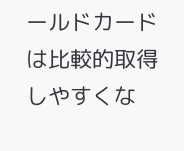ールドカードは比較的取得しやすくな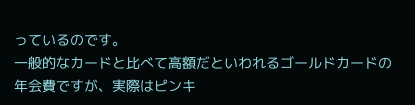っているのです。
一般的なカードと比べて高額だといわれるゴールドカードの年会費ですが、実際はピンキ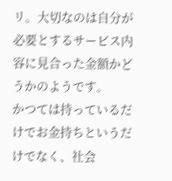リ。大切なのは自分が必要とするサービス内容に見合った金額かどうかのようです。
かつては持っているだけでお金持ちというだけでなく、社会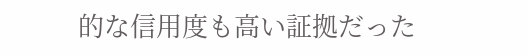的な信用度も高い証拠だった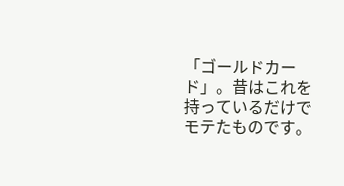「ゴールドカード」。昔はこれを持っているだけでモテたものです。